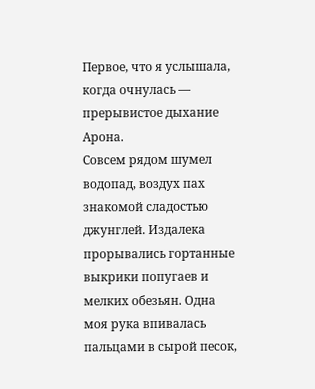Первое, что я услышала, когда очнулась — прерывистое дыхание Арона.
Совсем рядом шумел водопад, воздух пах знакомой сладостью джунглей. Издалека прорывались гортанные выкрики попугаев и мелких обезьян. Одна моя рука впивалась пальцами в сырой песок,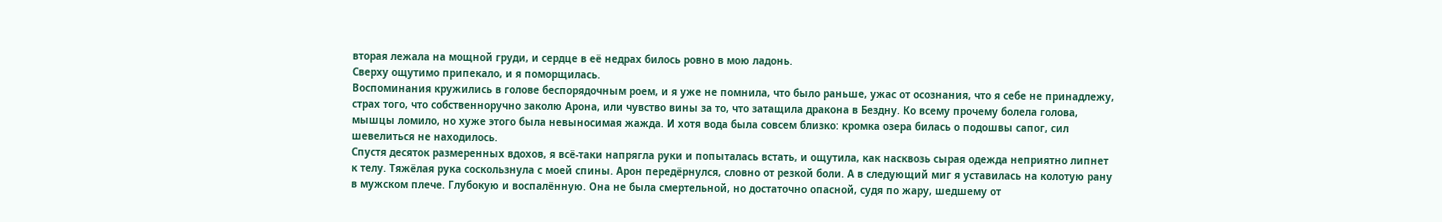вторая лежала на мощной груди, и сердце в её недрах билось ровно в мою ладонь.
Сверху ощутимо припекало, и я поморщилась.
Воспоминания кружились в голове беспорядочным роем, и я уже не помнила, что было раньше, ужас от осознания, что я себе не принадлежу, страх того, что собственноручно заколю Арона, или чувство вины за то, что затащила дракона в Бездну. Ко всему прочему болела голова, мышцы ломило, но хуже этого была невыносимая жажда. И хотя вода была совсем близко: кромка озера билась о подошвы сапог, сил шевелиться не находилось.
Спустя десяток размеренных вдохов, я всё-таки напрягла руки и попыталась встать, и ощутила, как насквозь сырая одежда неприятно липнет к телу. Тяжёлая рука соскользнула с моей спины. Арон передёрнулся, словно от резкой боли. А в следующий миг я уставилась на колотую рану в мужском плече. Глубокую и воспалённую. Она не была смертельной, но достаточно опасной, судя по жару, шедшему от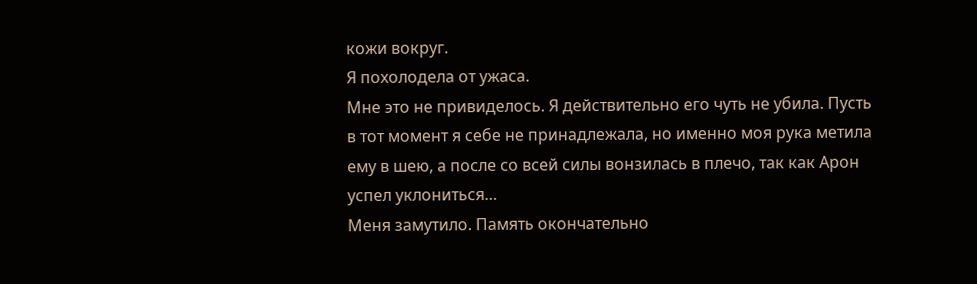кожи вокруг.
Я похолодела от ужаса.
Мне это не привиделось. Я действительно его чуть не убила. Пусть в тот момент я себе не принадлежала, но именно моя рука метила ему в шею, а после со всей силы вонзилась в плечо, так как Арон успел уклониться…
Меня замутило. Память окончательно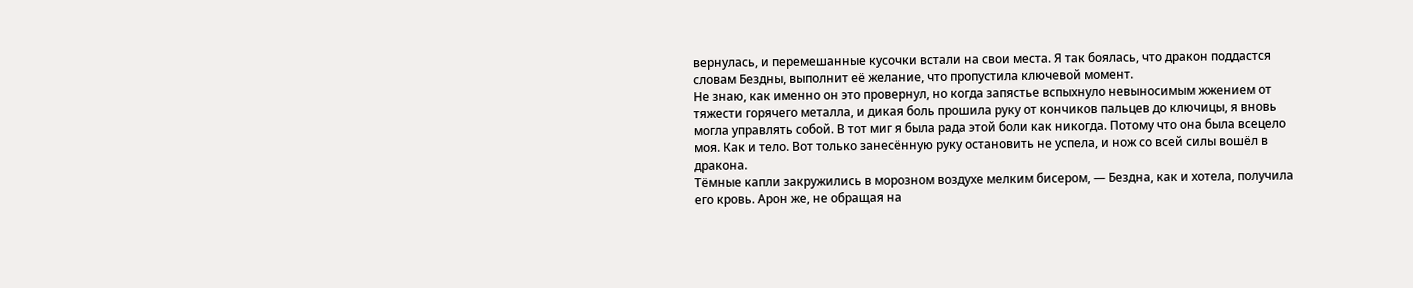вернулась, и перемешанные кусочки встали на свои места. Я так боялась, что дракон поддастся словам Бездны, выполнит её желание, что пропустила ключевой момент.
Не знаю, как именно он это провернул, но когда запястье вспыхнуло невыносимым жжением от тяжести горячего металла, и дикая боль прошила руку от кончиков пальцев до ключицы, я вновь могла управлять собой. В тот миг я была рада этой боли как никогда. Потому что она была всецело моя. Как и тело. Вот только занесённую руку остановить не успела, и нож со всей силы вошёл в дракона.
Тёмные капли закружились в морозном воздухе мелким бисером, — Бездна, как и хотела, получила его кровь. Арон же, не обращая на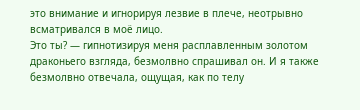это внимание и игнорируя лезвие в плече, неотрывно всматривался в моё лицо.
Это ты? — гипнотизируя меня расплавленным золотом драконьего взгляда, безмолвно спрашивал он. И я также безмолвно отвечала, ощущая, как по телу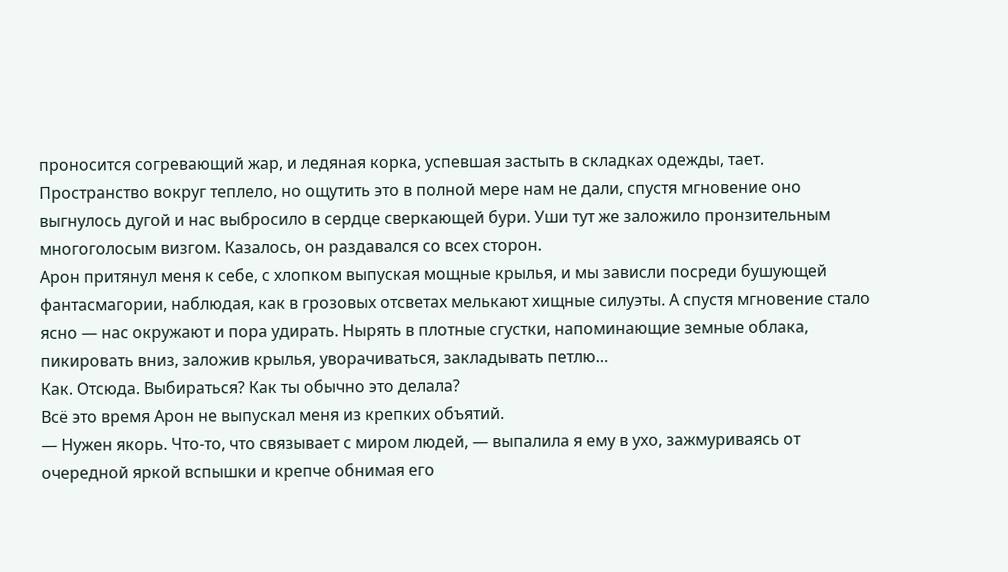проносится согревающий жар, и ледяная корка, успевшая застыть в складках одежды, тает.
Пространство вокруг теплело, но ощутить это в полной мере нам не дали, спустя мгновение оно выгнулось дугой и нас выбросило в сердце сверкающей бури. Уши тут же заложило пронзительным многоголосым визгом. Казалось, он раздавался со всех сторон.
Арон притянул меня к себе, с хлопком выпуская мощные крылья, и мы зависли посреди бушующей фантасмагории, наблюдая, как в грозовых отсветах мелькают хищные силуэты. А спустя мгновение стало ясно — нас окружают и пора удирать. Нырять в плотные сгустки, напоминающие земные облака, пикировать вниз, заложив крылья, уворачиваться, закладывать петлю…
Как. Отсюда. Выбираться? Как ты обычно это делала?
Всё это время Арон не выпускал меня из крепких объятий.
— Нужен якорь. Что-то, что связывает с миром людей, — выпалила я ему в ухо, зажмуриваясь от очередной яркой вспышки и крепче обнимая его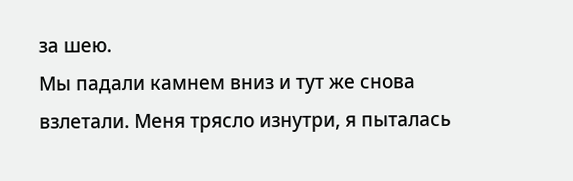за шею.
Мы падали камнем вниз и тут же снова взлетали. Меня трясло изнутри, я пыталась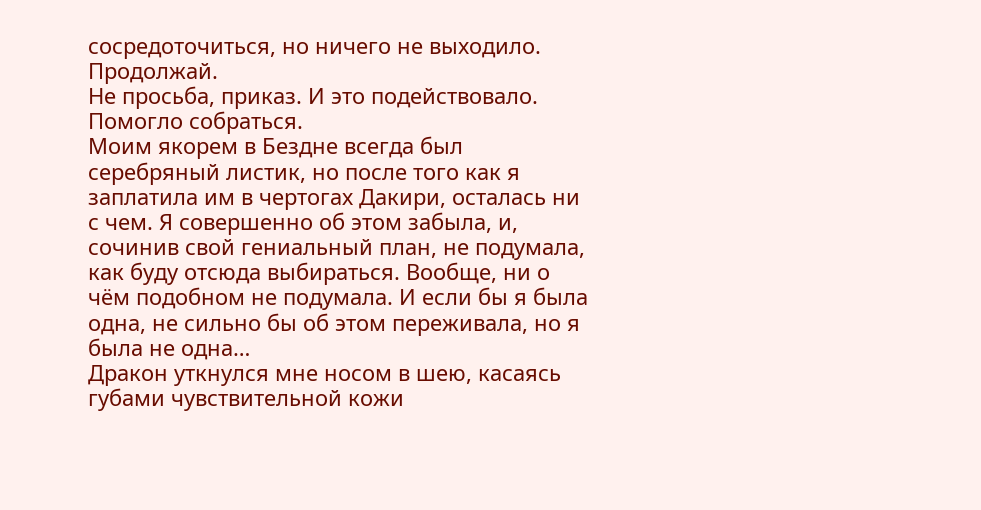сосредоточиться, но ничего не выходило.
Продолжай.
Не просьба, приказ. И это подействовало. Помогло собраться.
Моим якорем в Бездне всегда был серебряный листик, но после того как я заплатила им в чертогах Дакири, осталась ни с чем. Я совершенно об этом забыла, и, сочинив свой гениальный план, не подумала, как буду отсюда выбираться. Вообще, ни о чём подобном не подумала. И если бы я была одна, не сильно бы об этом переживала, но я была не одна…
Дракон уткнулся мне носом в шею, касаясь губами чувствительной кожи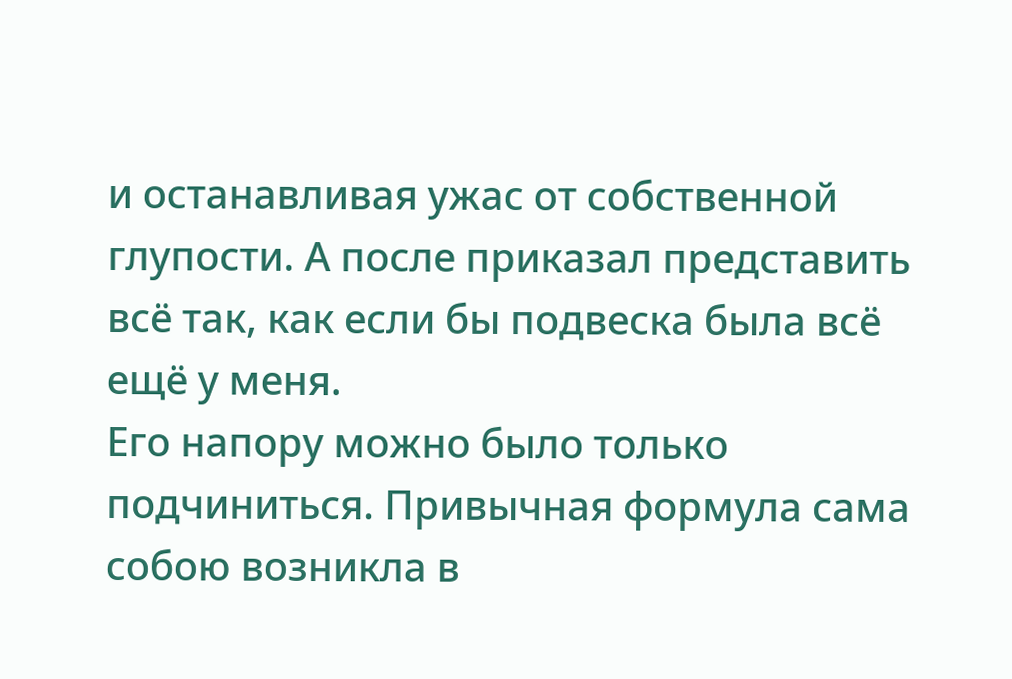и останавливая ужас от собственной глупости. А после приказал представить всё так, как если бы подвеска была всё ещё у меня.
Его напору можно было только подчиниться. Привычная формула сама собою возникла в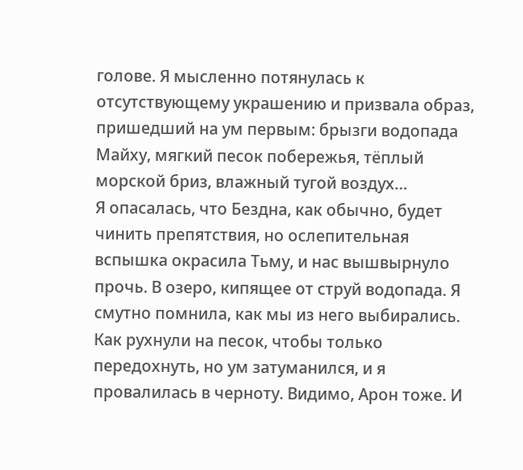голове. Я мысленно потянулась к отсутствующему украшению и призвала образ, пришедший на ум первым: брызги водопада Майху, мягкий песок побережья, тёплый морской бриз, влажный тугой воздух…
Я опасалась, что Бездна, как обычно, будет чинить препятствия, но ослепительная вспышка окрасила Тьму, и нас вышвырнуло прочь. В озеро, кипящее от струй водопада. Я смутно помнила, как мы из него выбирались. Как рухнули на песок, чтобы только передохнуть, но ум затуманился, и я провалилась в черноту. Видимо, Арон тоже. И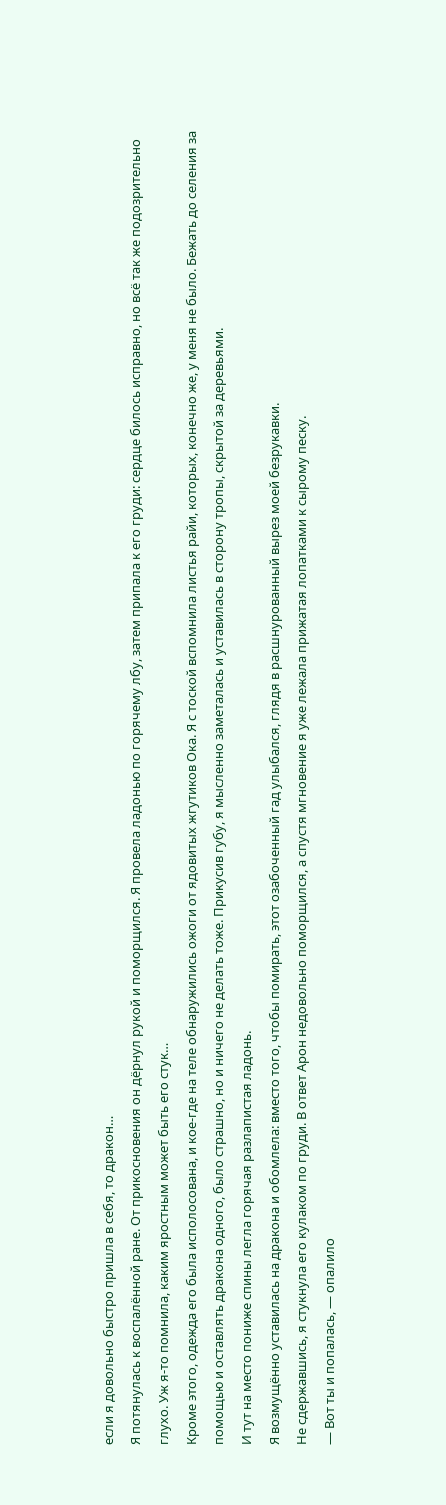если я довольно быстро пришла в себя, то дракон…
Я потянулась к воспалённой ране. От прикосновения он дёрнул рукой и поморщился. Я провела ладонью по горячему лбу, затем припала к его груди: сердце билось исправно, но всё так же подозрительно глухо. Уж я-то помнила, каким яростным может быть его стук…
Кроме этого, одежда его была исполосована, и кое-где на теле обнаружились ожоги от ядовитых жгутиков Ока. Я с тоской вспомнила листья райи, которых, конечно же, у меня не было. Бежать до селения за помощью и оставлять дракона одного, было страшно, но и ничего не делать тоже. Прикусив губу, я мысленно заметалась и уставилась в сторону тропы, скрытой за деревьями.
И тут на место пониже спины легла горячая разлапистая ладонь.
Я возмущённо уставилась на дракона и обомлела: вместо того, чтобы помирать, этот озабоченный гад улыбался, глядя в расшнурованный вырез моей безрукавки.
Не сдержавшись, я стукнула его кулаком по груди. В ответ Арон недовольно поморщился, а спустя мгновение я уже лежала прижатая лопатками к сырому песку.
— Вот ты и попалась, — опалило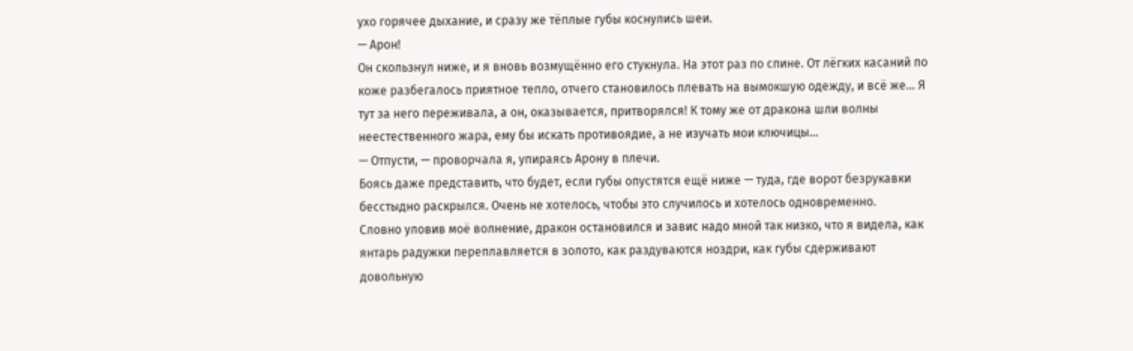ухо горячее дыхание, и сразу же тёплые губы коснулись шеи.
— Арон!
Он скользнул ниже, и я вновь возмущённо его стукнула. На этот раз по спине. От лёгких касаний по коже разбегалось приятное тепло, отчего становилось плевать на вымокшую одежду, и всё же… Я тут за него переживала, а он, оказывается, притворялся! К тому же от дракона шли волны неестественного жара, ему бы искать противоядие, а не изучать мои ключицы…
— Отпусти, — проворчала я, упираясь Арону в плечи.
Боясь даже представить, что будет, если губы опустятся ещё ниже — туда, где ворот безрукавки бесстыдно раскрылся. Очень не хотелось, чтобы это случилось и хотелось одновременно.
Словно уловив моё волнение, дракон остановился и завис надо мной так низко, что я видела, как янтарь радужки переплавляется в золото, как раздуваются ноздри, как губы сдерживают довольную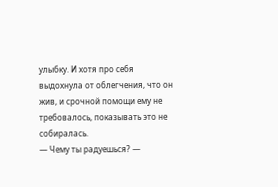улыбку. И хотя про себя выдохнула от облегчения, что он жив, и срочной помощи ему не требовалось, показывать это не собиралась.
— Чему ты радуешься? —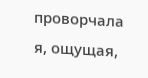проворчала я, ощущая,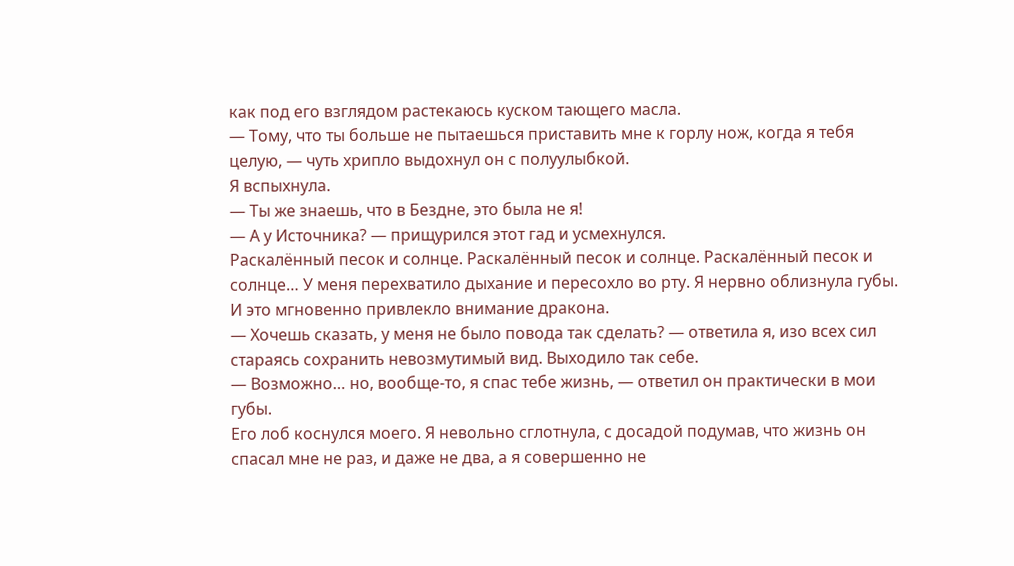как под его взглядом растекаюсь куском тающего масла.
— Тому, что ты больше не пытаешься приставить мне к горлу нож, когда я тебя целую, — чуть хрипло выдохнул он с полуулыбкой.
Я вспыхнула.
— Ты же знаешь, что в Бездне, это была не я!
— А у Источника? — прищурился этот гад и усмехнулся.
Раскалённый песок и солнце. Раскалённый песок и солнце. Раскалённый песок и солнце… У меня перехватило дыхание и пересохло во рту. Я нервно облизнула губы. И это мгновенно привлекло внимание дракона.
— Хочешь сказать, у меня не было повода так сделать? — ответила я, изо всех сил стараясь сохранить невозмутимый вид. Выходило так себе.
— Возможно… но, вообще-то, я спас тебе жизнь, — ответил он практически в мои губы.
Его лоб коснулся моего. Я невольно сглотнула, с досадой подумав, что жизнь он спасал мне не раз, и даже не два, а я совершенно не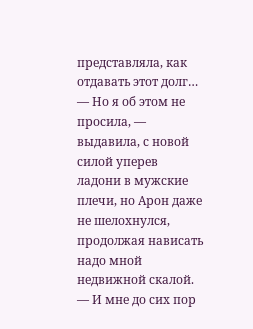представляла, как отдавать этот долг…
— Но я об этом не просила, — выдавила, с новой силой уперев ладони в мужские плечи, но Арон даже не шелохнулся, продолжая нависать надо мной недвижной скалой. — И мне до сих пор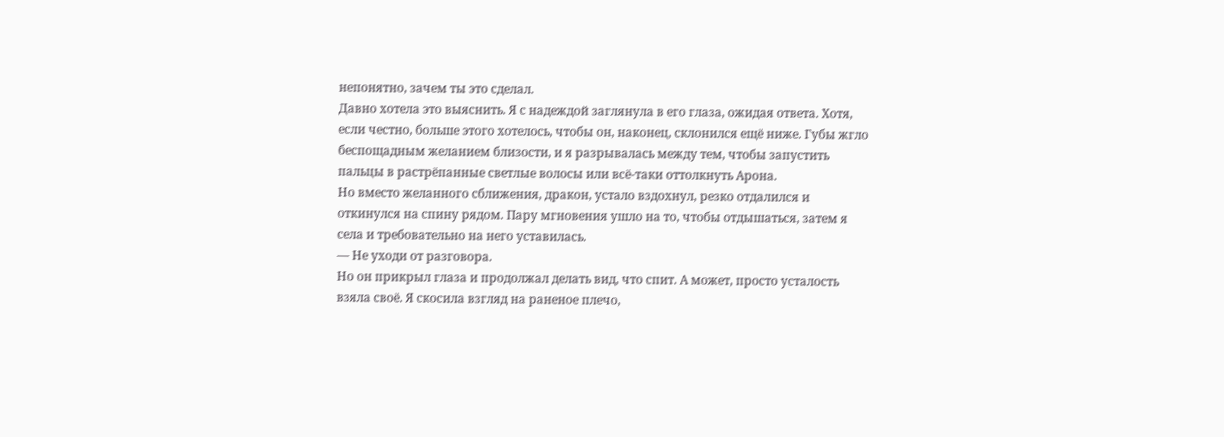непонятно, зачем ты это сделал.
Давно хотела это выяснить. Я с надеждой заглянула в его глаза, ожидая ответа. Хотя, если честно, больше этого хотелось, чтобы он, наконец, склонился ещё ниже. Губы жгло беспощадным желанием близости, и я разрывалась между тем, чтобы запустить пальцы в растрёпанные светлые волосы или всё-таки оттолкнуть Арона.
Но вместо желанного сближения, дракон, устало вздохнул, резко отдалился и откинулся на спину рядом. Пару мгновения ушло на то, чтобы отдышаться, затем я села и требовательно на него уставилась.
— Не уходи от разговора.
Но он прикрыл глаза и продолжал делать вид, что спит. А может, просто усталость взяла своё. Я скосила взгляд на раненое плечо,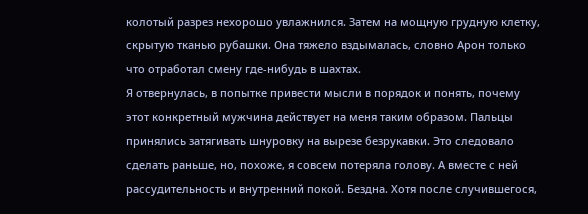колотый разрез нехорошо увлажнился. Затем на мощную грудную клетку, скрытую тканью рубашки. Она тяжело вздымалась, словно Арон только что отработал смену где-нибудь в шахтах.
Я отвернулась, в попытке привести мысли в порядок и понять, почему этот конкретный мужчина действует на меня таким образом. Пальцы принялись затягивать шнуровку на вырезе безрукавки. Это следовало сделать раньше, но, похоже, я совсем потеряла голову. А вместе с ней рассудительность и внутренний покой. Бездна. Хотя после случившегося,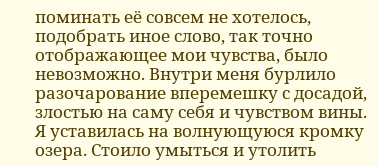поминать её совсем не хотелось, подобрать иное слово, так точно отображающее мои чувства, было невозможно. Внутри меня бурлило разочарование вперемешку с досадой, злостью на саму себя и чувством вины.
Я уставилась на волнующуюся кромку озера. Стоило умыться и утолить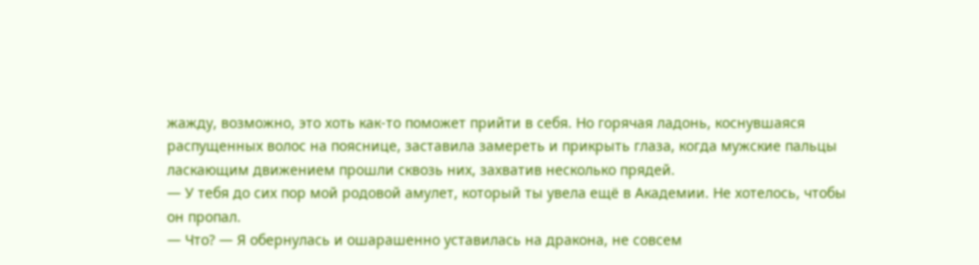жажду, возможно, это хоть как-то поможет прийти в себя. Но горячая ладонь, коснувшаяся распущенных волос на пояснице, заставила замереть и прикрыть глаза, когда мужские пальцы ласкающим движением прошли сквозь них, захватив несколько прядей.
— У тебя до сих пор мой родовой амулет, который ты увела ещё в Академии. Не хотелось, чтобы он пропал.
— Что? — Я обернулась и ошарашенно уставилась на дракона, не совсем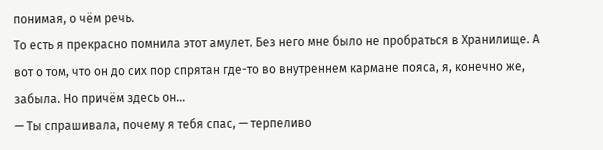понимая, о чём речь.
То есть я прекрасно помнила этот амулет. Без него мне было не пробраться в Хранилище. А вот о том, что он до сих пор спрятан где-то во внутреннем кармане пояса, я, конечно же, забыла. Но причём здесь он…
— Ты спрашивала, почему я тебя спас, — терпеливо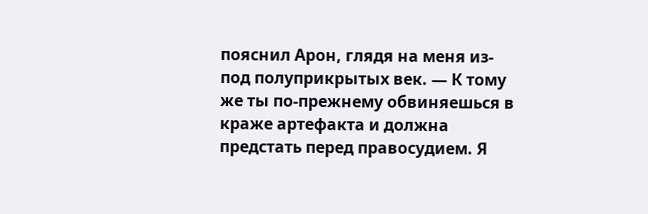пояснил Арон, глядя на меня из-под полуприкрытых век. — К тому же ты по-прежнему обвиняешься в краже артефакта и должна предстать перед правосудием. Я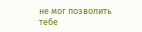не мог позволить тебе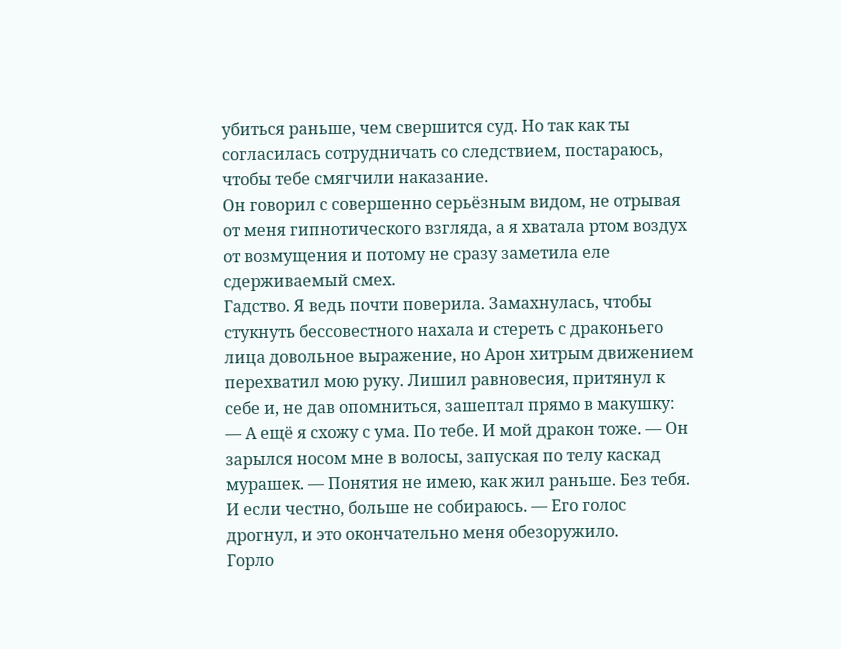убиться раньше, чем свершится суд. Но так как ты согласилась сотрудничать со следствием, постараюсь, чтобы тебе смягчили наказание.
Он говорил с совершенно серьёзным видом, не отрывая от меня гипнотического взгляда, а я хватала ртом воздух от возмущения и потому не сразу заметила еле сдерживаемый смех.
Гадство. Я ведь почти поверила. Замахнулась, чтобы стукнуть бессовестного нахала и стереть с драконьего лица довольное выражение, но Арон хитрым движением перехватил мою руку. Лишил равновесия, притянул к себе и, не дав опомниться, зашептал прямо в макушку:
— А ещё я схожу с ума. По тебе. И мой дракон тоже. — Он зарылся носом мне в волосы, запуская по телу каскад мурашек. — Понятия не имею, как жил раньше. Без тебя. И если честно, больше не собираюсь. — Его голос дрогнул, и это окончательно меня обезоружило.
Горло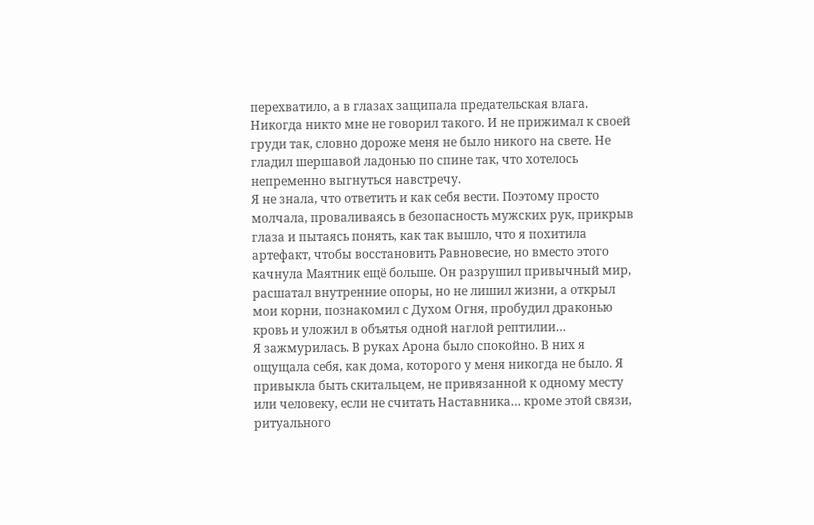перехватило, а в глазах защипала предательская влага. Никогда никто мне не говорил такого. И не прижимал к своей груди так, словно дороже меня не было никого на свете. Не гладил шершавой ладонью по спине так, что хотелось непременно выгнуться навстречу.
Я не знала, что ответить и как себя вести. Поэтому просто молчала, проваливаясь в безопасность мужских рук, прикрыв глаза и пытаясь понять, как так вышло, что я похитила артефакт, чтобы восстановить Равновесие, но вместо этого качнула Маятник ещё больше. Он разрушил привычный мир, расшатал внутренние опоры, но не лишил жизни, а открыл мои корни, познакомил с Духом Огня, пробудил драконью кровь и уложил в объятья одной наглой рептилии…
Я зажмурилась. В руках Арона было спокойно. В них я ощущала себя, как дома, которого у меня никогда не было. Я привыкла быть скитальцем, не привязанной к одному месту или человеку, если не считать Наставника… кроме этой связи, ритуального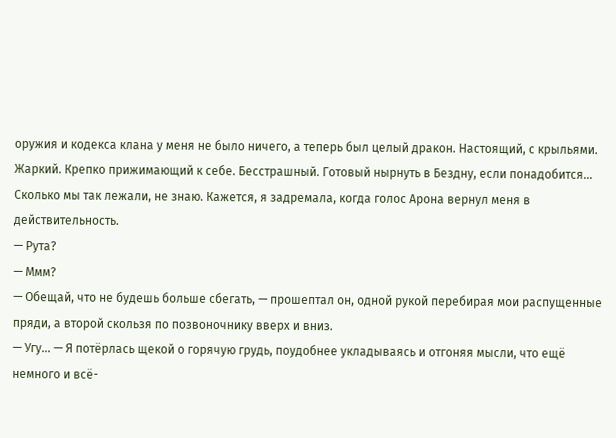оружия и кодекса клана у меня не было ничего, а теперь был целый дракон. Настоящий, с крыльями. Жаркий. Крепко прижимающий к себе. Бесстрашный. Готовый нырнуть в Бездну, если понадобится…
Сколько мы так лежали, не знаю. Кажется, я задремала, когда голос Арона вернул меня в действительность.
— Рута?
— Ммм?
— Обещай, что не будешь больше сбегать, — прошептал он, одной рукой перебирая мои распущенные пряди, а второй скользя по позвоночнику вверх и вниз.
— Угу… — Я потёрлась щекой о горячую грудь, поудобнее укладываясь и отгоняя мысли, что ещё немного и всё-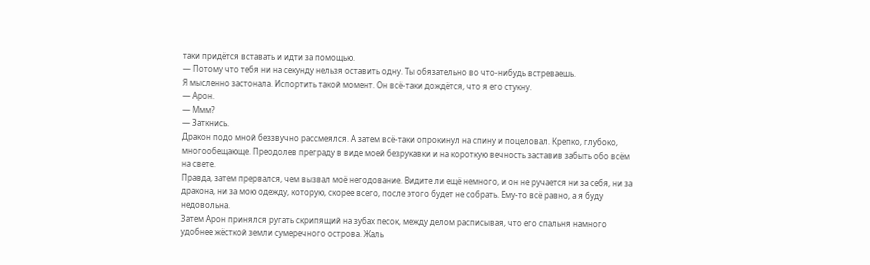таки придётся вставать и идти за помощью.
— Потому что тебя ни на секунду нельзя оставить одну. Ты обязательно во что-нибудь встреваешь.
Я мысленно застонала. Испортить такой момент. Он всё-таки дождётся, что я его стукну.
— Арон.
— Ммм?
— Заткнись.
Дракон подо мной беззвучно рассмеялся. А затем всё-таки опрокинул на спину и поцеловал. Крепко, глубоко, многообещающе. Преодолев преграду в виде моей безрукавки и на короткую вечность заставив забыть обо всём на свете.
Правда, затем прервался, чем вызвал моё негодование. Видите ли ещё немного, и он не ручается ни за себя, ни за дракона, ни за мою одежду, которую, скорее всего, после этого будет не собрать. Ему-то всё равно, а я буду недовольна.
Затем Арон принялся ругать скрипящий на зубах песок, между делом расписывая, что его спальня намного удобнее жёсткой земли сумеречного острова. Жаль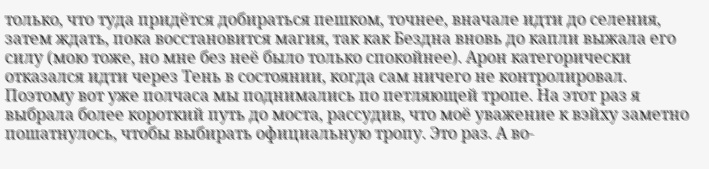только, что туда придётся добираться пешком, точнее, вначале идти до селения, затем ждать, пока восстановится магия, так как Бездна вновь до капли выжала его силу (мою тоже, но мне без неё было только спокойнее). Арон категорически отказался идти через Тень в состоянии, когда сам ничего не контролировал.
Поэтому вот уже полчаса мы поднимались по петляющей тропе. На этот раз я выбрала более короткий путь до моста, рассудив, что моё уважение к вэйху заметно пошатнулось, чтобы выбирать официальную тропу. Это раз. А во-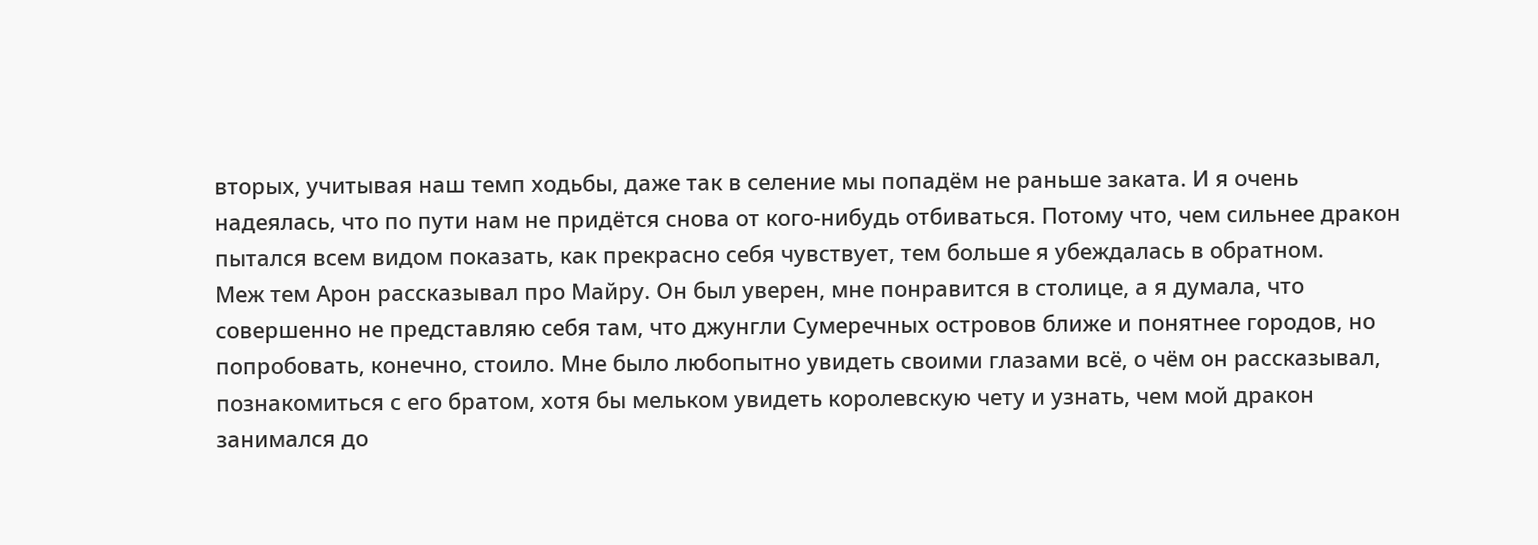вторых, учитывая наш темп ходьбы, даже так в селение мы попадём не раньше заката. И я очень надеялась, что по пути нам не придётся снова от кого-нибудь отбиваться. Потому что, чем сильнее дракон пытался всем видом показать, как прекрасно себя чувствует, тем больше я убеждалась в обратном.
Меж тем Арон рассказывал про Майру. Он был уверен, мне понравится в столице, а я думала, что совершенно не представляю себя там, что джунгли Сумеречных островов ближе и понятнее городов, но попробовать, конечно, стоило. Мне было любопытно увидеть своими глазами всё, о чём он рассказывал, познакомиться с его братом, хотя бы мельком увидеть королевскую чету и узнать, чем мой дракон занимался до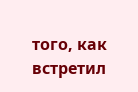того, как встретил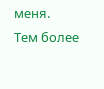меня.
Тем более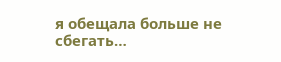я обещала больше не сбегать…